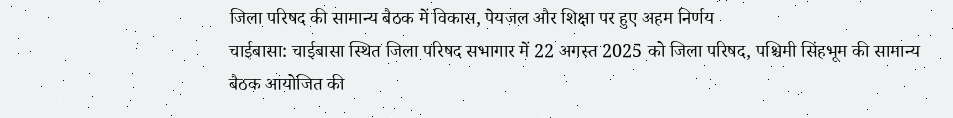जिला परिषद की सामान्य बैठक में विकास, पेयजल और शिक्षा पर हुए अहम निर्णय
चाईबासा: चाईबासा स्थित जिला परिषद सभागार में 22 अगस्त 2025 को जिला परिषद, पश्चिमी सिंहभूम की सामान्य बैठक आयोजित की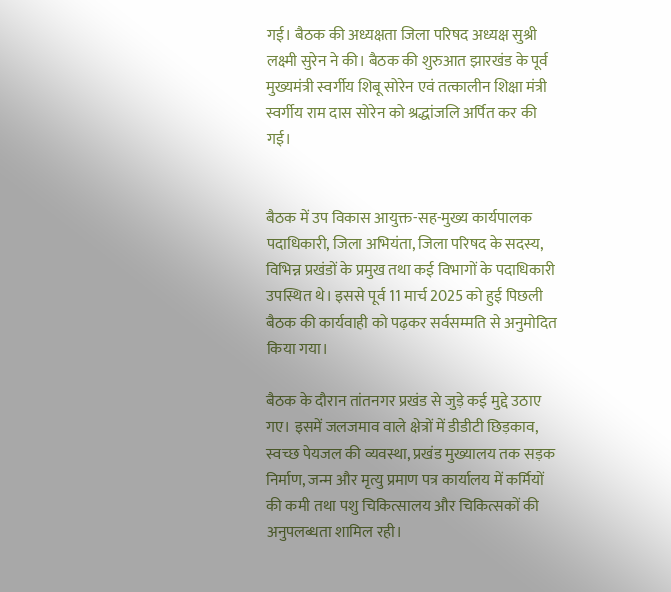गई। बैठक की अध्यक्षता जिला परिषद अध्यक्ष सुश्री लक्ष्मी सुरेन ने की। बैठक की शुरुआत झारखंड के पूर्व मुख्यमंत्री स्वर्गीय शिबू सोरेन एवं तत्कालीन शिक्षा मंत्री स्वर्गीय राम दास सोरेन को श्रद्धांजलि अर्पित कर की गई।


बैठक में उप विकास आयुक्त-सह-मुख्य कार्यपालक पदाधिकारी, जिला अभियंता, जिला परिषद के सदस्य, विभिन्न प्रखंडों के प्रमुख तथा कई विभागों के पदाधिकारी उपस्थित थे। इससे पूर्व 11 मार्च 2025 को हुई पिछली बैठक की कार्यवाही को पढ़कर सर्वसम्मति से अनुमोदित किया गया।

बैठक के दौरान तांतनगर प्रखंड से जुड़े कई मुद्दे उठाए गए। इसमें जलजमाव वाले क्षेत्रों में डीडीटी छिड़काव, स्वच्छ पेयजल की व्यवस्था, प्रखंड मुख्यालय तक सड़क निर्माण, जन्म और मृत्यु प्रमाण पत्र कार्यालय में कर्मियों की कमी तथा पशु चिकित्सालय और चिकित्सकों की अनुपलब्धता शामिल रही।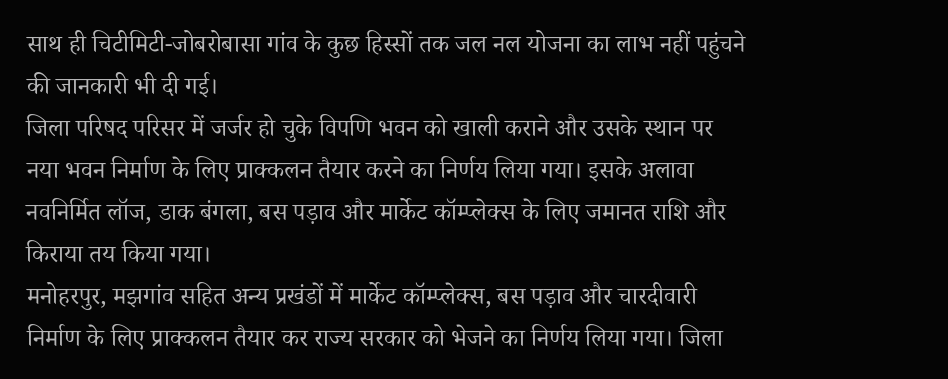साथ ही चिटीमिटी-जोबरोबासा गांव के कुछ हिस्सों तक जल नल योजना का लाभ नहीं पहुंचने की जानकारी भी दी गई।
जिला परिषद परिसर में जर्जर हो चुके विपणि भवन को खाली कराने और उसके स्थान पर नया भवन निर्माण के लिए प्राक्कलन तैयार करने का निर्णय लिया गया। इसके अलावा नवनिर्मित लॉज, डाक बंगला, बस पड़ाव और मार्केट कॉम्प्लेक्स के लिए जमानत राशि और किराया तय किया गया।
मनोहरपुर, मझगांव सहित अन्य प्रखंडों में मार्केट कॉम्प्लेक्स, बस पड़ाव और चारदीवारी निर्माण के लिए प्राक्कलन तैयार कर राज्य सरकार को भेजने का निर्णय लिया गया। जिला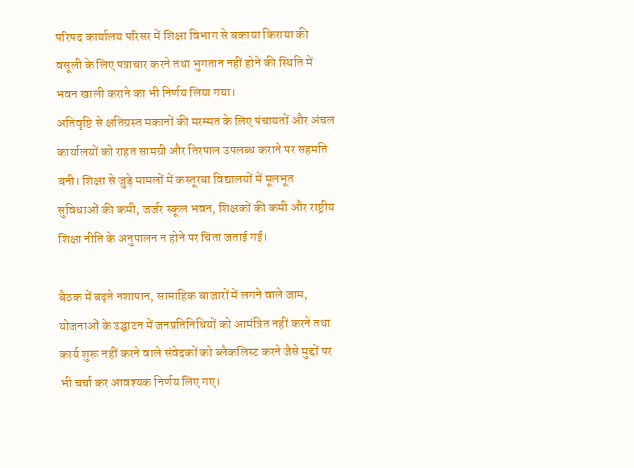परिषद कार्यालय परिसर में शिक्षा विभाग से बकाया किराया की वसूली के लिए पत्राचार करने तथा भुगतान नहीं होने की स्थिति में भवन खाली कराने का भी निर्णय लिया गया।
अतिवृष्टि से क्षतिग्रस्त मकानों की मरम्मत के लिए पंचायतों और अंचल कार्यालयों को राहत सामग्री और तिरपाल उपलब्ध कराने पर सहमति बनी। शिक्षा से जुड़े मामलों में कस्तूरबा विद्यालयों में मूलभूत सुविधाओं की कमी, जर्जर स्कूल भवन, शिक्षकों की कमी और राष्ट्रीय शिक्षा नीति के अनुपालन न होने पर चिंता जताई गई।

बैठक में बढ़ते नशापान, साप्ताहिक बाजारों में लगने वाले जाम, योजनाओं के उद्घाटन में जनप्रतिनिधियों को आमंत्रित नहीं करने तथा कार्य शुरू नहीं करने वाले संवेदकों को ब्लैकलिस्ट करने जैसे मुद्दों पर भी चर्चा कर आवश्यक निर्णय लिए गए।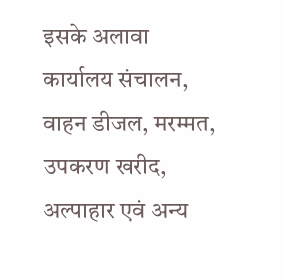इसके अलावा कार्यालय संचालन, वाहन डीजल, मरम्मत, उपकरण खरीद, अल्पाहार एवं अन्य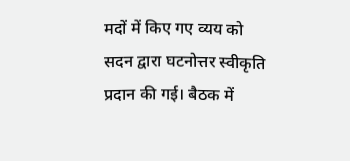मदों में किए गए व्यय को सदन द्वारा घटनोत्तर स्वीकृति प्रदान की गई। बैठक में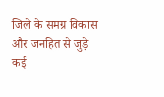जिले के समग्र विकास और जनहित से जुड़े कई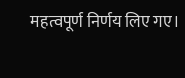महत्वपूर्ण निर्णय लिए गए।